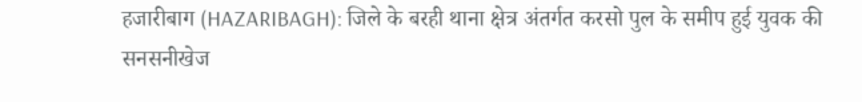हजारीबाग (HAZARIBAGH): जिले के बरही थाना क्षेत्र अंतर्गत करसो पुल के समीप हुई युवक की सनसनीखेज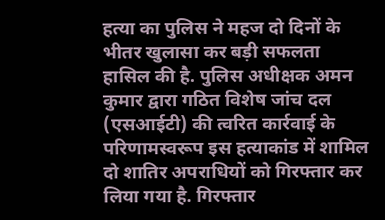हत्या का पुलिस ने महज दो दिनों के भीतर खुलासा कर बड़ी सफलता हासिल की है. पुलिस अधीक्षक अमन कुमार द्वारा गठित विशेष जांच दल (एसआईटी) की त्वरित कार्रवाई के परिणामस्वरूप इस हत्याकांड में शामिल दो शातिर अपराधियों को गिरफ्तार कर लिया गया है. गिरफ्तार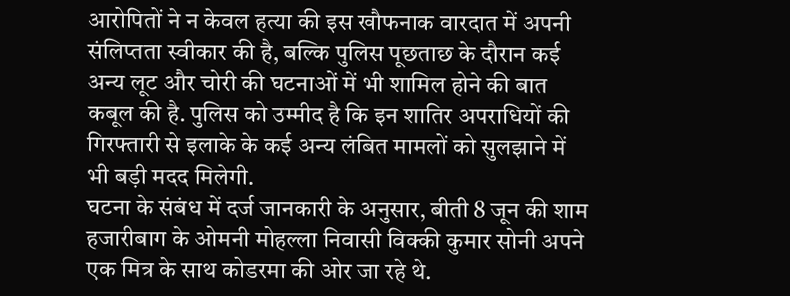आरोपितों ने न केवल हत्या की इस खौफनाक वारदात में अपनी संलिप्तता स्वीकार की है, बल्कि पुलिस पूछताछ के दौरान कई अन्य लूट और चोरी की घटनाओं में भी शामिल होने की बात कबूल की है. पुलिस को उम्मीद है कि इन शातिर अपराधियों की गिरफ्तारी से इलाके के कई अन्य लंबित मामलों को सुलझाने में भी बड़ी मदद मिलेगी.
घटना के संबंध में दर्ज जानकारी के अनुसार, बीती 8 जून की शाम हजारीबाग के ओमनी मोहल्ला निवासी विक्की कुमार सोनी अपने एक मित्र के साथ कोडरमा की ओर जा रहे थे.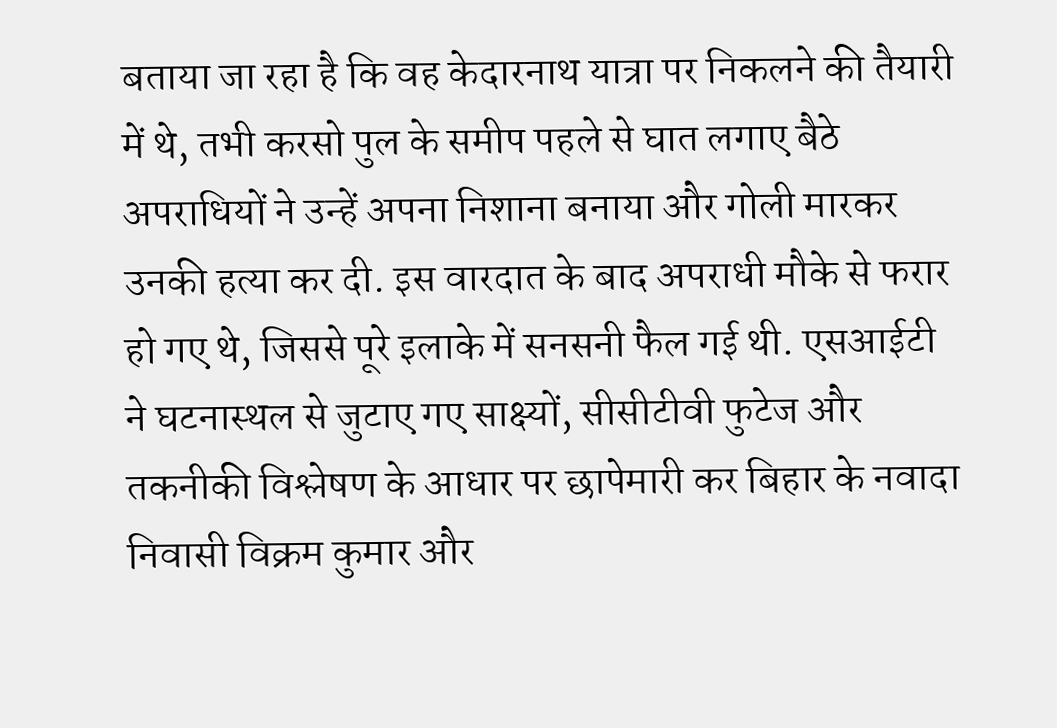बताया जा रहा है कि वह केदारनाथ यात्रा पर निकलने की तैयारी में थे, तभी करसो पुल के समीप पहले से घात लगाए बैठे अपराधियों ने उन्हें अपना निशाना बनाया और गोली मारकर उनकी हत्या कर दी. इस वारदात के बाद अपराधी मौके से फरार हो गए थे, जिससे पूरे इलाके में सनसनी फैल गई थी. एसआईटी ने घटनास्थल से जुटाए गए साक्ष्यों, सीसीटीवी फुटेज और तकनीकी विश्लेषण के आधार पर छापेमारी कर बिहार के नवादा निवासी विक्रम कुमार और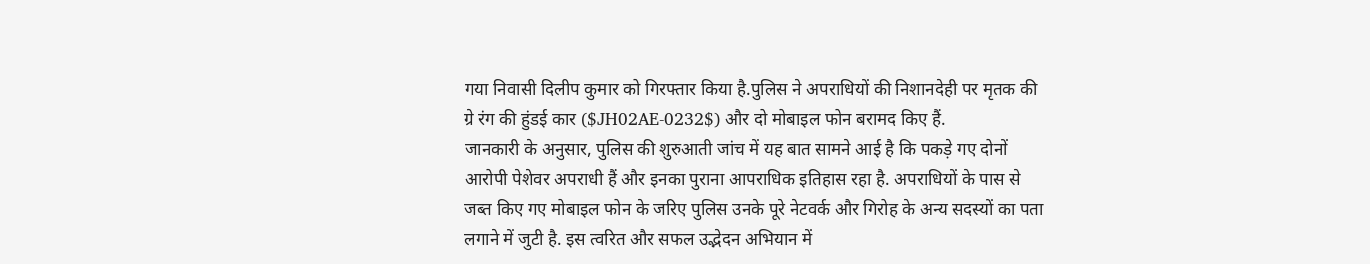गया निवासी दिलीप कुमार को गिरफ्तार किया है.पुलिस ने अपराधियों की निशानदेही पर मृतक की ग्रे रंग की हुंडई कार ($JH02AE-0232$) और दो मोबाइल फोन बरामद किए हैं.
जानकारी के अनुसार, पुलिस की शुरुआती जांच में यह बात सामने आई है कि पकड़े गए दोनों आरोपी पेशेवर अपराधी हैं और इनका पुराना आपराधिक इतिहास रहा है. अपराधियों के पास से जब्त किए गए मोबाइल फोन के जरिए पुलिस उनके पूरे नेटवर्क और गिरोह के अन्य सदस्यों का पता लगाने में जुटी है. इस त्वरित और सफल उद्भेदन अभियान में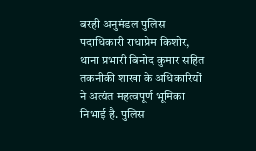बरही अनुमंडल पुलिस पदाधिकारी राधाप्रेम किशोर, थाना प्रभारी बिनोद कुमार सहित तकनीकी शाखा के अधिकारियों ने अत्यंत महत्वपूर्ण भूमिका निभाई है. पुलिस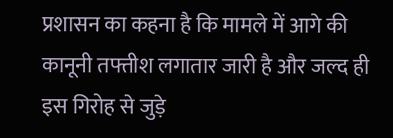प्रशासन का कहना है कि मामले में आगे की कानूनी तफ्तीश लगातार जारी है और जल्द ही इस गिरोह से जुड़े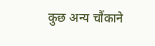कुछ अन्य चौंकाने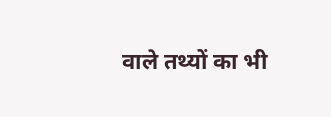वाले तथ्यों का भी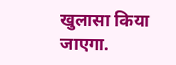खुलासा किया जाएगा.